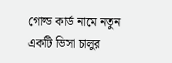গোল্ড কার্ড নামে নতুন একটি ভিসা চালুর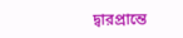দ্বারপ্রান্তে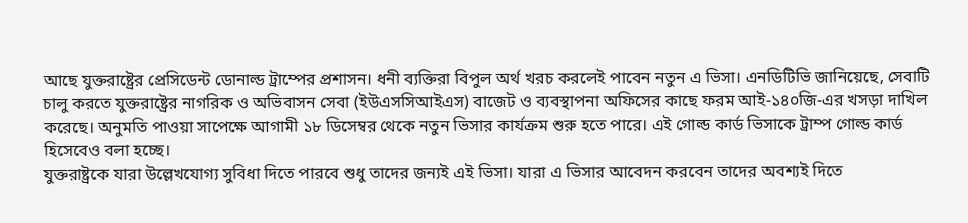আছে যুক্তরাষ্ট্রের প্রেসিডেন্ট ডোনাল্ড ট্রাম্পের প্রশাসন। ধনী ব্যক্তিরা বিপুল অর্থ খরচ করলেই পাবেন নতুন এ ভিসা। এনডিটিভি জানিয়েছে, সেবাটি চালু করতে যুক্তরাষ্ট্রের নাগরিক ও অভিবাসন সেবা (ইউএসসিআইএস) বাজেট ও ব্যবস্থাপনা অফিসের কাছে ফরম আই-১৪০জি-এর খসড়া দাখিল করেছে। অনুমতি পাওয়া সাপেক্ষে আগামী ১৮ ডিসেম্বর থেকে নতুন ভিসার কার্যক্রম শুরু হতে পারে। এই গোল্ড কার্ড ভিসাকে ট্রাম্প গোল্ড কার্ড হিসেবেও বলা হচ্ছে।
যুক্তরাষ্ট্রকে যারা উল্লেখযোগ্য সুবিধা দিতে পারবে শুধু তাদের জন্যই এই ভিসা। যারা এ ভিসার আবেদন করবেন তাদের অবশ্যই দিতে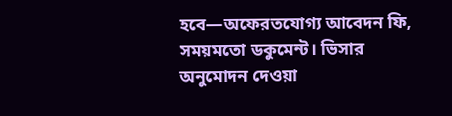হবে—অফেরতযোগ্য আবেদন ফি, সময়মতো ডকুমেন্ট। ভিসার অনুমোদন দেওয়া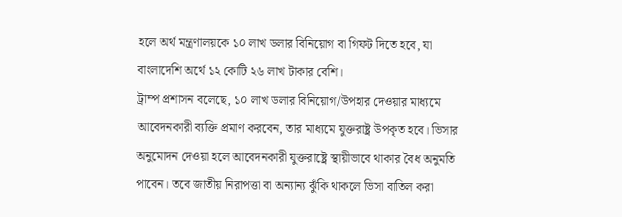হলে অর্থ মন্ত্রণালয়কে ১০ লাখ ডলার বিনিয়োগ বা গিফট দিতে হবে, যা বাংলাদেশি অর্থে ১২ কোটি ২৬ লাখ টাকার বেশি।
ট্রাম্প প্রশাসন বলেছে, ১০ লাখ ডলার বিনিয়োগ/উপহার দেওয়ার মাধ্যমে আবেদনকারী ব্যক্তি প্রমাণ করবেন, তার মাধ্যমে যুক্তরাষ্ট্র উপকৃত হবে। ভিসার অনুমোদন দেওয়া হলে আবেদনকারী যুক্তরাষ্ট্রে স্থায়ীভাবে থাকার বৈধ অনুমতি পাবেন। তবে জাতীয় নিরাপত্তা বা অন্যান্য ঝুঁকি থাকলে ভিসা বাতিল করা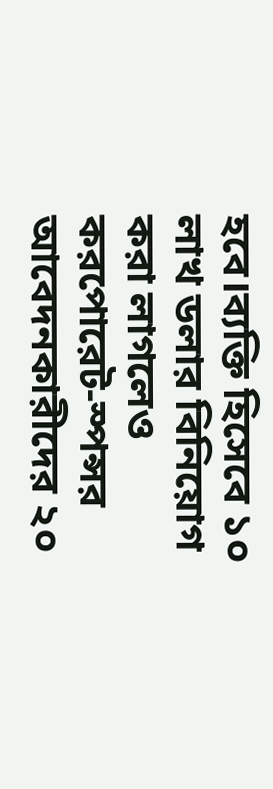হবে।ব্যক্তি হিসেবে ১০ লাখ ডলার বিনিয়োগ করা লাগলেও করপোরেট-স্পন্সর আবেদনকারীদের ২০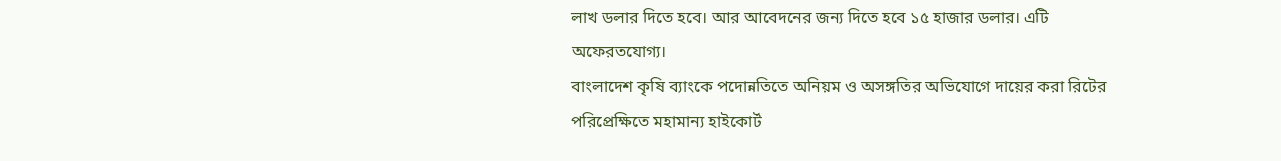লাখ ডলার দিতে হবে। আর আবেদনের জন্য দিতে হবে ১৫ হাজার ডলার। এটি অফেরতযোগ্য।
বাংলাদেশ কৃষি ব্যাংকে পদোন্নতিতে অনিয়ম ও অসঙ্গতির অভিযোগে দায়ের করা রিটের পরিপ্রেক্ষিতে মহামান্য হাইকোর্ট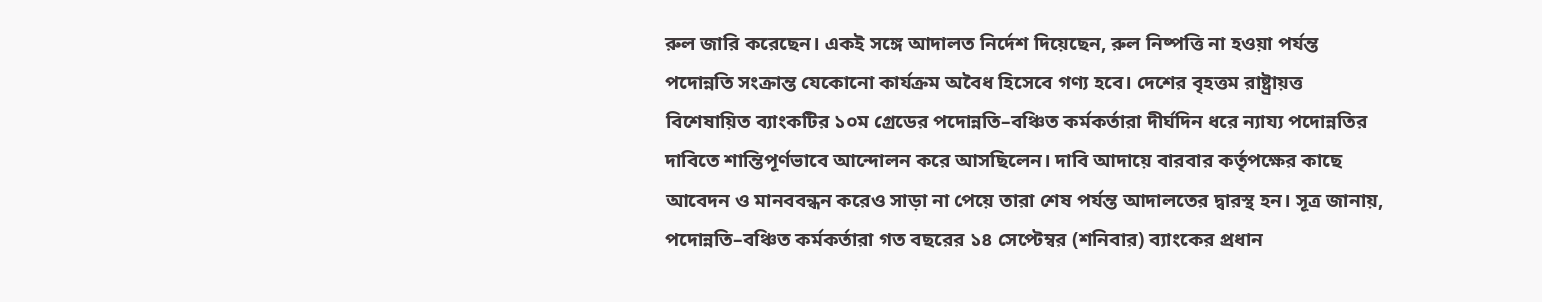রুল জারি করেছেন। একই সঙ্গে আদালত নির্দেশ দিয়েছেন, রুল নিষ্পত্তি না হওয়া পর্যন্ত পদোন্নতি সংক্রান্ত যেকোনো কার্যক্রম অবৈধ হিসেবে গণ্য হবে। দেশের বৃহত্তম রাষ্ট্রায়ত্ত বিশেষায়িত ব্যাংকটির ১০ম গ্রেডের পদোন্নতি–বঞ্চিত কর্মকর্তারা দীর্ঘদিন ধরে ন্যায্য পদোন্নতির দাবিতে শান্তিপূর্ণভাবে আন্দোলন করে আসছিলেন। দাবি আদায়ে বারবার কর্তৃপক্ষের কাছে আবেদন ও মানববন্ধন করেও সাড়া না পেয়ে তারা শেষ পর্যন্ত আদালতের দ্বারস্থ হন। সূত্র জানায়, পদোন্নতি–বঞ্চিত কর্মকর্তারা গত বছরের ১৪ সেপ্টেম্বর (শনিবার) ব্যাংকের প্রধান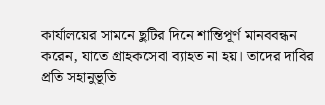কার্যালয়ের সামনে ছুটির দিনে শান্তিপূর্ণ মানববন্ধন করেন, যাতে গ্রাহকসেবা ব্যাহত না হয়। তাদের দাবির প্রতি সহানুভূতি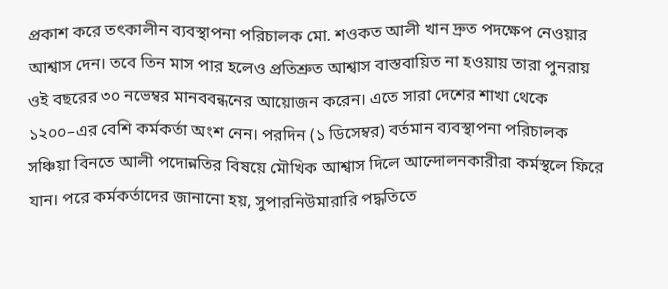প্রকাশ করে তৎকালীন ব্যবস্থাপনা পরিচালক মো. শওকত আলী খান দ্রুত পদক্ষেপ নেওয়ার আশ্বাস দেন। তবে তিন মাস পার হলেও প্রতিশ্রুত আশ্বাস বাস্তবায়িত না হওয়ায় তারা পুনরায় ওই বছরের ৩০ নভেম্বর মানববন্ধনের আয়োজন করেন। এতে সারা দেশের শাখা থেকে ১২০০–এর বেশি কর্মকর্তা অংশ নেন। পরদিন (১ ডিসেম্বর) বর্তমান ব্যবস্থাপনা পরিচালক সঞ্চিয়া বিনতে আলী পদোন্নতির বিষয়ে মৌখিক আশ্বাস দিলে আন্দোলনকারীরা কর্মস্থলে ফিরে যান। পরে কর্মকর্তাদের জানানো হয়, সুপারনিউমারারি পদ্ধতিতে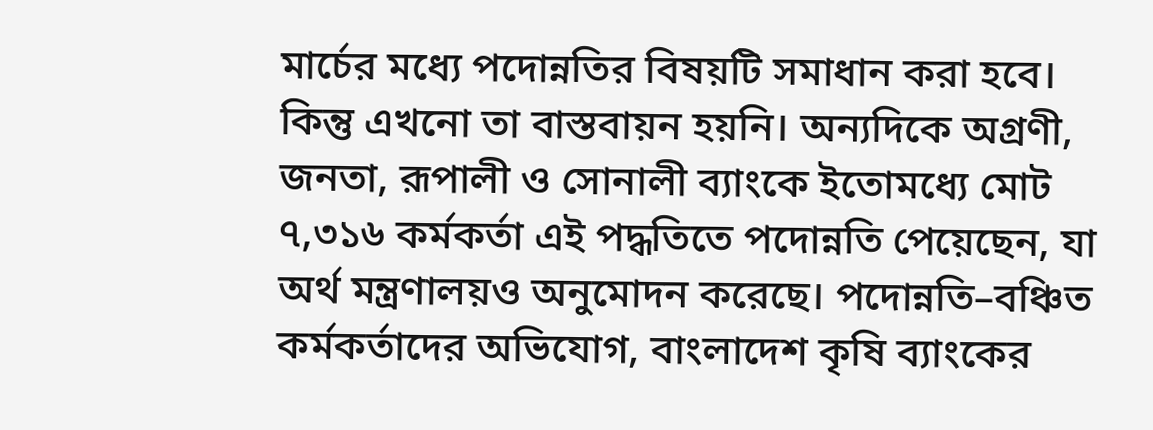মার্চের মধ্যে পদোন্নতির বিষয়টি সমাধান করা হবে। কিন্তু এখনো তা বাস্তবায়ন হয়নি। অন্যদিকে অগ্রণী, জনতা, রূপালী ও সোনালী ব্যাংকে ইতোমধ্যে মোট ৭,৩১৬ কর্মকর্তা এই পদ্ধতিতে পদোন্নতি পেয়েছেন, যা অর্থ মন্ত্রণালয়ও অনুমোদন করেছে। পদোন্নতি–বঞ্চিত কর্মকর্তাদের অভিযোগ, বাংলাদেশ কৃষি ব্যাংকের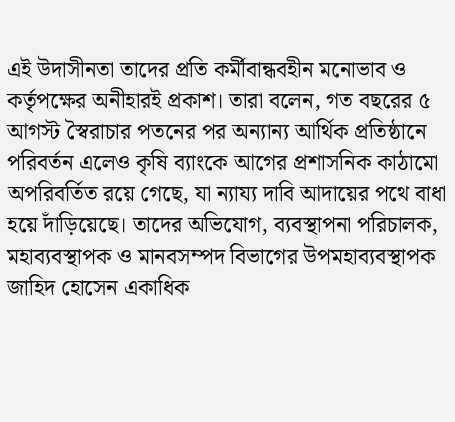এই উদাসীনতা তাদের প্রতি কর্মীবান্ধবহীন মনোভাব ও কর্তৃপক্ষের অনীহারই প্রকাশ। তারা বলেন, গত বছরের ৫ আগস্ট স্বৈরাচার পতনের পর অন্যান্য আর্থিক প্রতিষ্ঠানে পরিবর্তন এলেও কৃষি ব্যাংকে আগের প্রশাসনিক কাঠামো অপরিবর্তিত রয়ে গেছে, যা ন্যায্য দাবি আদায়ের পথে বাধা হয়ে দাঁড়িয়েছে। তাদের অভিযোগ, ব্যবস্থাপনা পরিচালক, মহাব্যবস্থাপক ও মানবসম্পদ বিভাগের উপমহাব্যবস্থাপক জাহিদ হোসেন একাধিক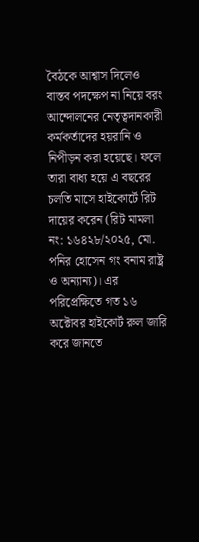বৈঠকে আশ্বাস দিলেও বাস্তব পদক্ষেপ না নিয়ে বরং আন্দোলনের নেতৃত্বদানকারী কর্মকর্তাদের হয়রানি ও নিপীড়ন করা হয়েছে। ফলে তারা বাধ্য হয়ে এ বছরের চলতি মাসে হাইকোর্টে রিট দায়ের করেন (রিট মামলা নং: ১৬৪২৮/২০২৫, মো. পনির হোসেন গং বনাম রাষ্ট্র ও অন্যান্য)। এর পরিপ্রেক্ষিতে গত ১৬ অক্টোবর হাইকোর্ট রুল জারি করে জানতে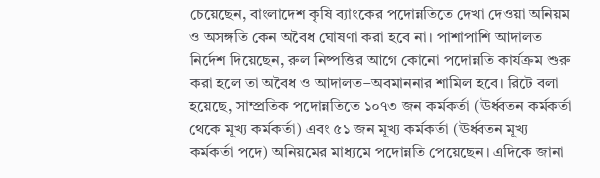চেয়েছেন, বাংলাদেশ কৃষি ব্যাংকের পদোন্নতিতে দেখা দেওয়া অনিয়ম ও অসঙ্গতি কেন অবৈধ ঘোষণা করা হবে না। পাশাপাশি আদালত নির্দেশ দিয়েছেন, রুল নিষ্পত্তির আগে কোনো পদোন্নতি কার্যক্রম শুরু করা হলে তা অবৈধ ও আদালত–অবমাননার শামিল হবে। রিটে বলা হয়েছে, সাম্প্রতিক পদোন্নতিতে ১০৭৩ জন কর্মকর্তা (ঊর্ধ্বতন কর্মকর্তা থেকে মূখ্য কর্মকর্তা) এবং ৫১ জন মূখ্য কর্মকর্তা (ঊর্ধ্বতন মূখ্য কর্মকর্তা পদে) অনিয়মের মাধ্যমে পদোন্নতি পেয়েছেন। এদিকে জানা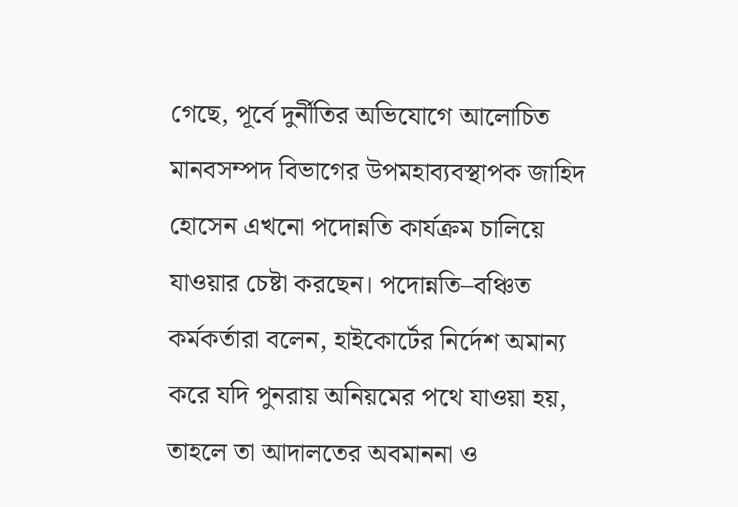গেছে, পূর্বে দুর্নীতির অভিযোগে আলোচিত মানবসম্পদ বিভাগের উপমহাব্যবস্থাপক জাহিদ হোসেন এখনো পদোন্নতি কার্যক্রম চালিয়ে যাওয়ার চেষ্টা করছেন। পদোন্নতি–বঞ্চিত কর্মকর্তারা বলেন, হাইকোর্টের নির্দেশ অমান্য করে যদি পুনরায় অনিয়মের পথে যাওয়া হয়, তাহলে তা আদালতের অবমাননা ও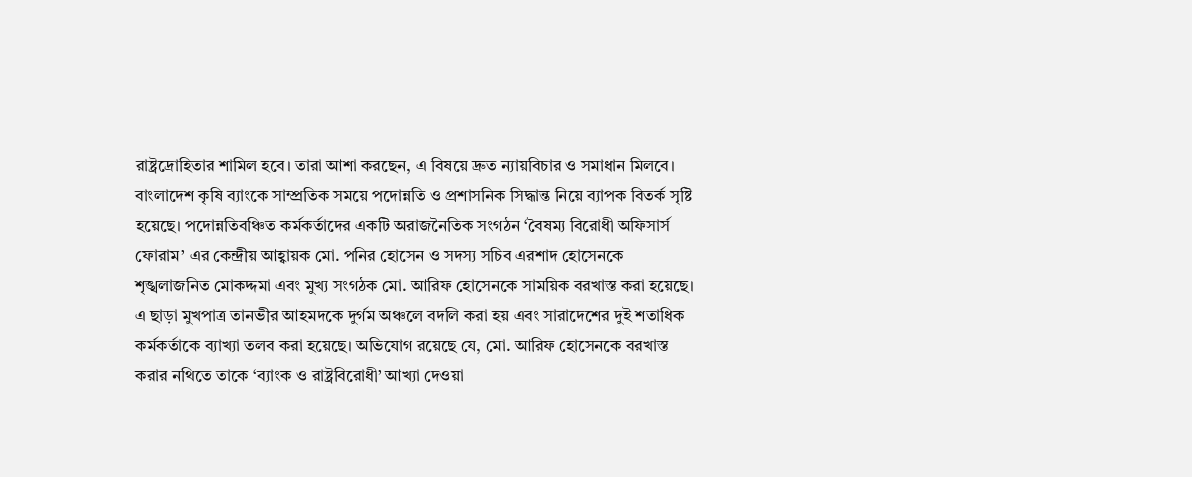রাষ্ট্রদ্রোহিতার শামিল হবে। তারা আশা করছেন, এ বিষয়ে দ্রুত ন্যায়বিচার ও সমাধান মিলবে।
বাংলাদেশ কৃষি ব্যাংকে সাম্প্রতিক সময়ে পদোন্নতি ও প্রশাসনিক সিদ্ধান্ত নিয়ে ব্যাপক বিতর্ক সৃষ্টি হয়েছে। পদোন্নতিবঞ্চিত কর্মকর্তাদের একটি অরাজনৈতিক সংগঠন ‘বৈষম্য বিরোধী অফিসার্স ফোরাম’ এর কেন্দ্রীয় আহ্বায়ক মো. পনির হোসেন ও সদস্য সচিব এরশাদ হোসেনকে শৃঙ্খলাজনিত মোকদ্দমা এবং মুখ্য সংগঠক মো. আরিফ হোসেনকে সাময়িক বরখাস্ত করা হয়েছে। এ ছাড়া মুখপাত্র তানভীর আহমদকে দুর্গম অঞ্চলে বদলি করা হয় এবং সারাদেশের দুই শতাধিক কর্মকর্তাকে ব্যাখ্যা তলব করা হয়েছে। অভিযোগ রয়েছে যে, মো. আরিফ হোসেনকে বরখাস্ত করার নথিতে তাকে ‘ব্যাংক ও রাষ্ট্রবিরোধী’ আখ্যা দেওয়া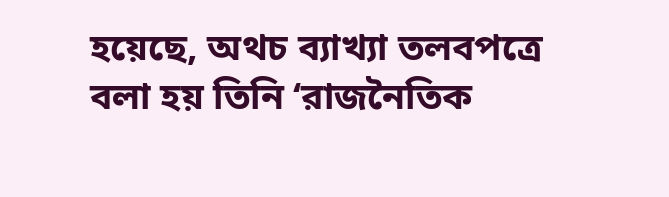হয়েছে, অথচ ব্যাখ্যা তলবপত্রে বলা হয় তিনি ‘রাজনৈতিক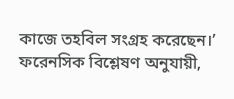কাজে তহবিল সংগ্রহ করেছেন।’ ফরেনসিক বিশ্লেষণ অনুযায়ী,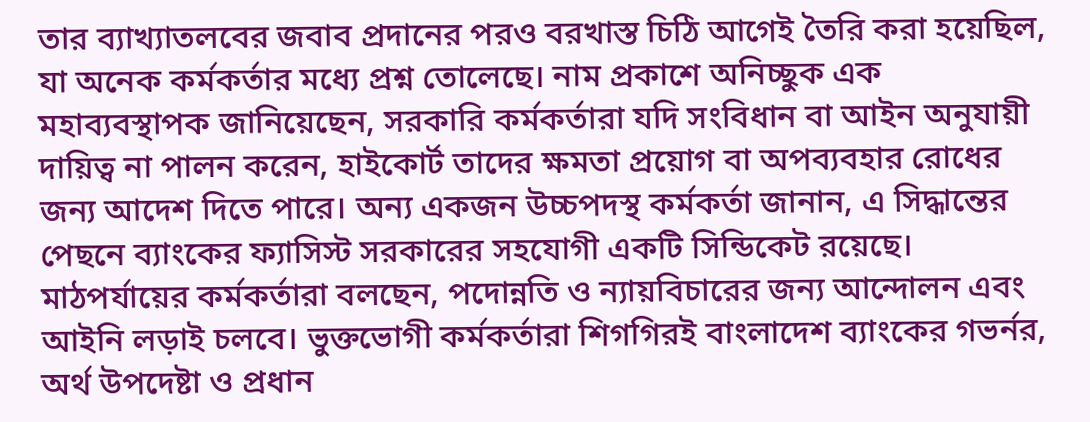তার ব্যাখ্যাতলবের জবাব প্রদানের পরও বরখাস্ত চিঠি আগেই তৈরি করা হয়েছিল, যা অনেক কর্মকর্তার মধ্যে প্রশ্ন তোলেছে। নাম প্রকাশে অনিচ্ছুক এক মহাব্যবস্থাপক জানিয়েছেন, সরকারি কর্মকর্তারা যদি সংবিধান বা আইন অনুযায়ী দায়িত্ব না পালন করেন, হাইকোর্ট তাদের ক্ষমতা প্রয়োগ বা অপব্যবহার রোধের জন্য আদেশ দিতে পারে। অন্য একজন উচ্চপদস্থ কর্মকর্তা জানান, এ সিদ্ধান্তের পেছনে ব্যাংকের ফ্যাসিস্ট সরকারের সহযোগী একটি সিন্ডিকেট রয়েছে। মাঠপর্যায়ের কর্মকর্তারা বলছেন, পদোন্নতি ও ন্যায়বিচারের জন্য আন্দোলন এবং আইনি লড়াই চলবে। ভুক্তভোগী কর্মকর্তারা শিগগিরই বাংলাদেশ ব্যাংকের গভর্নর, অর্থ উপদেষ্টা ও প্রধান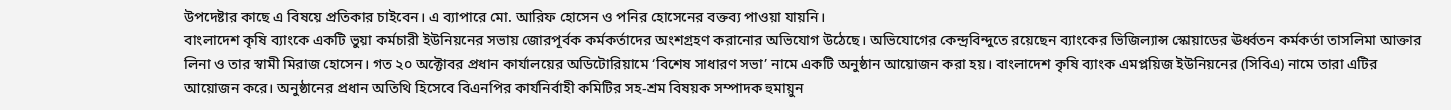উপদেষ্টার কাছে এ বিষয়ে প্রতিকার চাইবেন। এ ব্যাপারে মো. আরিফ হোসেন ও পনির হোসেনের বক্তব্য পাওয়া যায়নি।
বাংলাদেশ কৃষি ব্যাংকে একটি ভুয়া কর্মচারী ইউনিয়নের সভায় জোরপূর্বক কর্মকর্তাদের অংশগ্রহণ করানোর অভিযোগ উঠেছে। অভিযোগের কেন্দ্রবিন্দুতে রয়েছেন ব্যাংকের ভিজিল্যান্স স্কোয়াডের ঊর্ধ্বতন কর্মকর্তা তাসলিমা আক্তার লিনা ও তার স্বামী মিরাজ হোসেন। গত ২০ অক্টোবর প্রধান কার্যালয়ের অডিটোরিয়ামে ‘বিশেষ সাধারণ সভা’ নামে একটি অনুষ্ঠান আয়োজন করা হয়। বাংলাদেশ কৃষি ব্যাংক এমপ্লয়িজ ইউনিয়নের (সিবিএ) নামে তারা এটির আয়োজন করে। অনুষ্ঠানের প্রধান অতিথি হিসেবে বিএনপির কার্যনির্বাহী কমিটির সহ-শ্রম বিষয়ক সম্পাদক হুমায়ুন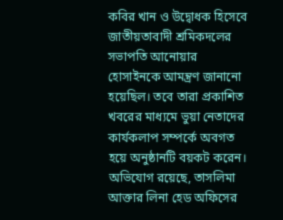কবির খান ও উদ্বোধক হিসেবে জাতীয়তাবাদী শ্রমিকদলের সভাপতি আনোয়ার হোসাইনকে আমন্ত্রণ জানানো হয়েছিল। তবে তারা প্রকাশিত খবরের মাধ্যমে ভুয়া নেতাদের কার্যকলাপ সম্পর্কে অবগত হয়ে অনুষ্ঠানটি বয়কট করেন। অভিযোগ রয়েছে, তাসলিমা আক্তার লিনা হেড অফিসের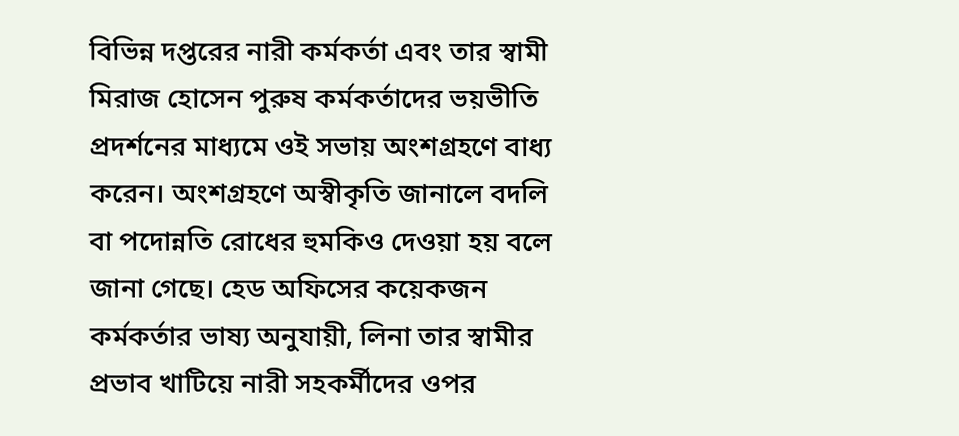বিভিন্ন দপ্তরের নারী কর্মকর্তা এবং তার স্বামী মিরাজ হোসেন পুরুষ কর্মকর্তাদের ভয়ভীতি প্রদর্শনের মাধ্যমে ওই সভায় অংশগ্রহণে বাধ্য করেন। অংশগ্রহণে অস্বীকৃতি জানালে বদলি বা পদোন্নতি রোধের হুমকিও দেওয়া হয় বলে জানা গেছে। হেড অফিসের কয়েকজন কর্মকর্তার ভাষ্য অনুযায়ী, লিনা তার স্বামীর প্রভাব খাটিয়ে নারী সহকর্মীদের ওপর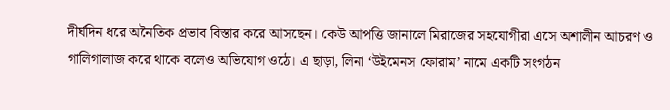দীর্ঘদিন ধরে অনৈতিক প্রভাব বিস্তার করে আসছেন। কেউ আপত্তি জানালে মিরাজের সহযোগীরা এসে অশালীন আচরণ ও গালিগালাজ করে থাকে বলেও অভিযোগ ওঠে। এ ছাড়া, লিনা ‘উইমেনস ফোরাম’ নামে একটি সংগঠন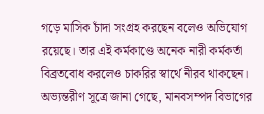গড়ে মাসিক চাঁদা সংগ্রহ করছেন বলেও অভিযোগ রয়েছে। তার এই কর্মকাণ্ডে অনেক নারী কর্মকর্তা বিব্রতবোধ করলেও চাকরির স্বার্থে নীরব থাকছেন। অভ্যন্তরীণ সূত্রে জানা গেছে, মানবসম্পদ বিভাগের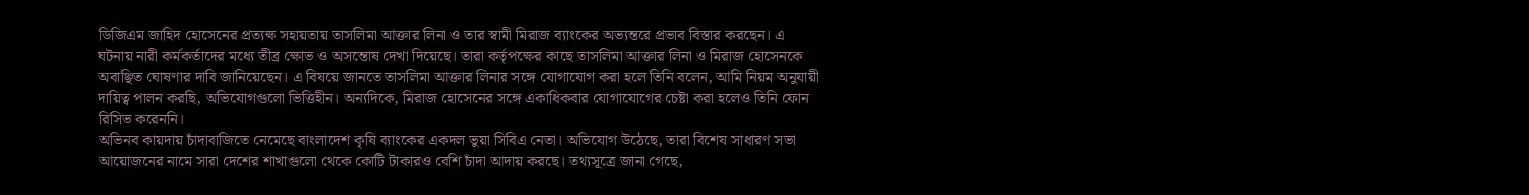ডিজিএম জাহিদ হোসেনের প্রত্যক্ষ সহায়তায় তাসলিমা আক্তার লিনা ও তার স্বামী মিরাজ ব্যাংকের অভ্যন্তরে প্রভাব বিস্তার করছেন। এ ঘটনায় নারী কর্মকর্তাদের মধ্যে তীব্র ক্ষোভ ও অসন্তোষ দেখা দিয়েছে। তারা কর্তৃপক্ষের কাছে তাসলিমা আক্তার লিনা ও মিরাজ হোসেনকে অবাঞ্ছিত ঘোষণার দাবি জানিয়েছেন। এ বিষয়ে জানতে তাসলিমা আক্তার লিনার সঙ্গে যোগাযোগ করা হলে তিনি বলেন, আমি নিয়ম অনুযায়ী দায়িত্ব পালন করছি, অভিযোগগুলো ভিত্তিহীন। অন্যদিকে, মিরাজ হোসেনের সঙ্গে একাধিকবার যোগাযোগের চেষ্টা করা হলেও তিনি ফোন রিসিভ করেননি।
অভিনব কায়দায় চাঁদাবাজিতে নেমেছে বাংলাদেশ কৃষি ব্যাংকের একদল ভুয়া সিবিএ নেতা। অভিযোগ উঠেছে, তারা বিশেষ সাধারণ সভা আয়োজনের নামে সারা দেশের শাখাগুলো থেকে কোটি টাকারও বেশি চাঁদা আদায় করছে। তথ্যসূত্রে জানা গেছে,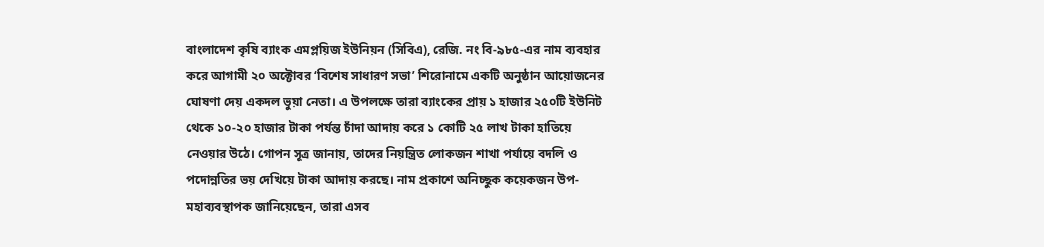বাংলাদেশ কৃষি ব্যাংক এমপ্লয়িজ ইউনিয়ন (সিবিএ), রেজি. নং বি-৯৮৫-এর নাম ব্যবহার করে আগামী ২০ অক্টোবর ‘বিশেষ সাধারণ সভা’ শিরোনামে একটি অনুষ্ঠান আয়োজনের ঘোষণা দেয় একদল ভুয়া নেতা। এ উপলক্ষে তারা ব্যাংকের প্রায় ১ হাজার ২৫০টি ইউনিট থেকে ১০-২০ হাজার টাকা পর্যন্ত চাঁদা আদায় করে ১ কোটি ২৫ লাখ টাকা হাতিয়ে নেওয়ার উঠে। গোপন সূত্র জানায়, তাদের নিয়ন্ত্রিত লোকজন শাখা পর্যায়ে বদলি ও পদোন্নতির ভয় দেখিয়ে টাকা আদায় করছে। নাম প্রকাশে অনিচ্ছুক কয়েকজন উপ-মহাব্যবস্থাপক জানিয়েছেন, তারা এসব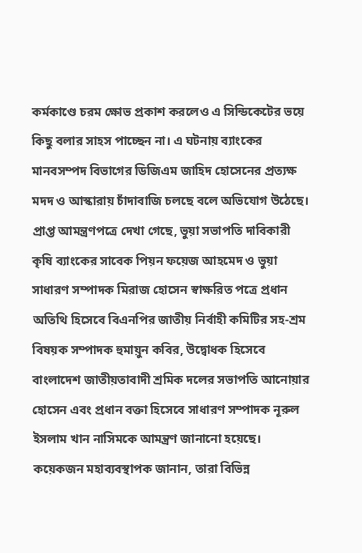কর্মকাণ্ডে চরম ক্ষোভ প্রকাশ করলেও এ সিন্ডিকেটের ভয়ে কিছু বলার সাহস পাচ্ছেন না। এ ঘটনায় ব্যাংকের মানবসম্পদ বিভাগের ডিজিএম জাহিদ হোসেনের প্রত্যক্ষ মদদ ও আস্কারায় চাঁদাবাজি চলছে বলে অভিযোগ উঠেছে। প্রাপ্ত আমন্ত্রণপত্রে দেখা গেছে, ভুয়া সভাপতি দাবিকারী কৃষি ব্যাংকের সাবেক পিয়ন ফয়েজ আহমেদ ও ভুয়া সাধারণ সম্পাদক মিরাজ হোসেন স্বাক্ষরিত পত্রে প্রধান অতিথি হিসেবে বিএনপির জাতীয় নির্বাহী কমিটির সহ-শ্রম বিষয়ক সম্পাদক হুমায়ুন কবির, উদ্বোধক হিসেবে বাংলাদেশ জাতীয়তাবাদী শ্রমিক দলের সভাপতি আনোয়ার হোসেন এবং প্রধান বক্তা হিসেবে সাধারণ সম্পাদক নূরুল ইসলাম খান নাসিমকে আমন্ত্রণ জানানো হয়েছে। কয়েকজন মহাব্যবস্থাপক জানান, তারা বিভিন্ন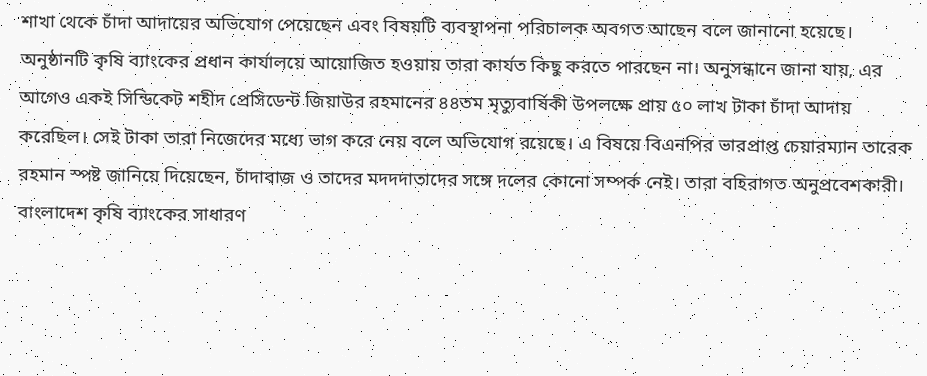শাখা থেকে চাঁদা আদায়ের অভিযোগ পেয়েছেন এবং বিষয়টি ব্যবস্থাপনা পরিচালক অবগত আছেন বলে জানানো হয়েছে। অনুষ্ঠানটি কৃষি ব্যাংকের প্রধান কার্যালয়ে আয়োজিত হওয়ায় তারা কার্যত কিছু করতে পারছেন না। অনুসন্ধানে জানা যায়, এর আগেও একই সিন্ডিকেট শহীদ প্রেসিডেন্ট জিয়াউর রহমানের ৪৪তম মৃত্যুবার্ষিকী উপলক্ষে প্রায় ৫০ লাখ টাকা চাঁদা আদায় করেছিল। সেই টাকা তারা নিজেদের মধ্যে ভাগ করে নেয় বলে অভিযোগ রয়েছে। এ বিষয়ে বিএনপির ভারপ্রাপ্ত চেয়ারম্যান তারেক রহমান স্পষ্ট জানিয়ে দিয়েছেন, চাঁদাবাজ ও তাদের মদদদাতাদের সঙ্গে দলের কোনো সম্পর্ক নেই। তারা বহিরাগত অনুপ্রবেশকারী। বাংলাদেশ কৃষি ব্যাংকের সাধারণ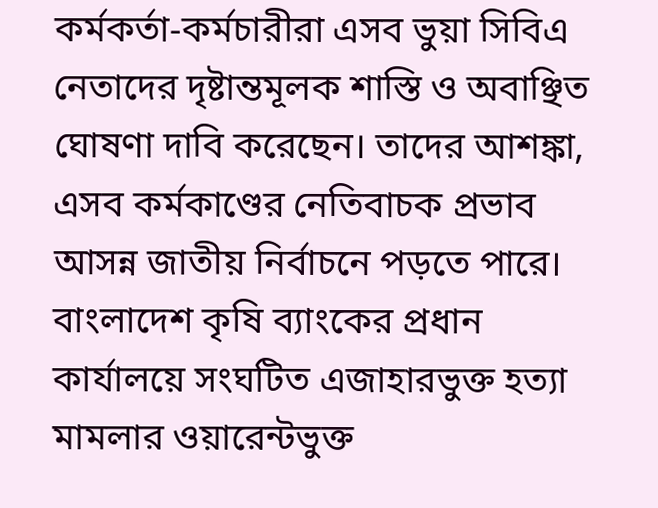কর্মকর্তা-কর্মচারীরা এসব ভুয়া সিবিএ নেতাদের দৃষ্টান্তমূলক শাস্তি ও অবাঞ্ছিত ঘোষণা দাবি করেছেন। তাদের আশঙ্কা, এসব কর্মকাণ্ডের নেতিবাচক প্রভাব আসন্ন জাতীয় নির্বাচনে পড়তে পারে।
বাংলাদেশ কৃষি ব্যাংকের প্রধান কার্যালয়ে সংঘটিত এজাহারভুক্ত হত্যা মামলার ওয়ারেন্টভুক্ত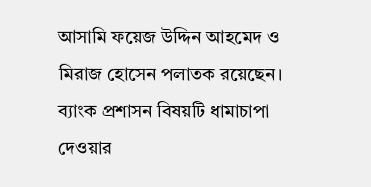আসামি ফয়েজ উদ্দিন আহমেদ ও মিরাজ হোসেন পলাতক রয়েছেন। ব্যাংক প্রশাসন বিষয়টি ধামাচাপা দেওয়ার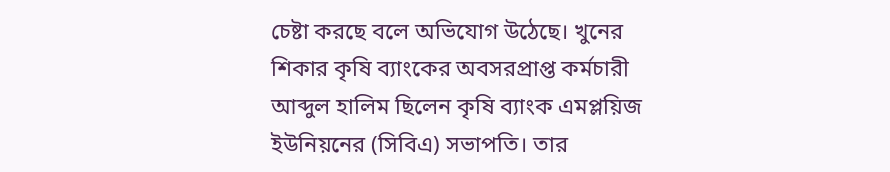চেষ্টা করছে বলে অভিযোগ উঠেছে। খুনের শিকার কৃষি ব্যাংকের অবসরপ্রাপ্ত কর্মচারী আব্দুল হালিম ছিলেন কৃষি ব্যাংক এমপ্লয়িজ ইউনিয়নের (সিবিএ) সভাপতি। তার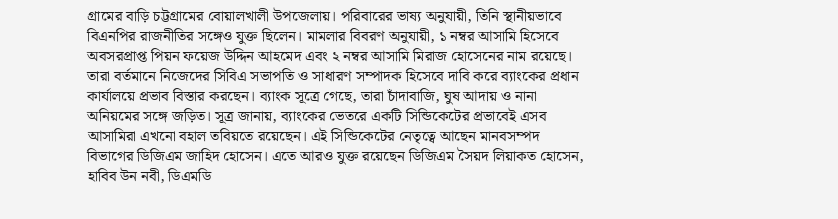গ্রামের বাড়ি চট্টগ্রামের বোয়ালখালী উপজেলায়। পরিবারের ভাষ্য অনুযায়ী, তিনি স্থানীয়ভাবে বিএনপির রাজনীতির সঙ্গেও যুক্ত ছিলেন। মামলার বিবরণ অনুযায়ী, ১ নম্বর আসামি হিসেবে অবসরপ্রাপ্ত পিয়ন ফয়েজ উদ্দিন আহমেদ এবং ২ নম্বর আসামি মিরাজ হোসেনের নাম রয়েছে। তারা বর্তমানে নিজেদের সিবিএ সভাপতি ও সাধারণ সম্পাদক হিসেবে দাবি করে ব্যাংকের প্রধান কার্যালয়ে প্রভাব বিস্তার করছেন। ব্যাংক সূত্রে গেছে, তারা চাঁদাবাজি, ঘুষ আদায় ও নানা অনিয়মের সঙ্গে জড়িত। সূত্র জানায়, ব্যাংকের ভেতরে একটি সিন্ডিকেটের প্রভাবেই এসব আসামিরা এখনো বহাল তবিয়তে রয়েছেন। এই সিন্ডিকেটের নেতৃত্বে আছেন মানবসম্পদ বিভাগের ডিজিএম জাহিদ হোসেন। এতে আরও যুক্ত রয়েছেন ডিজিএম সৈয়দ লিয়াকত হোসেন, হাবিব উন নবী, ডিএমডি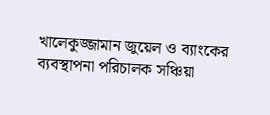খালেকুজ্জামান জুয়েল ও ব্যাংকের ব্যবস্থাপনা পরিচালক সঞ্চিয়া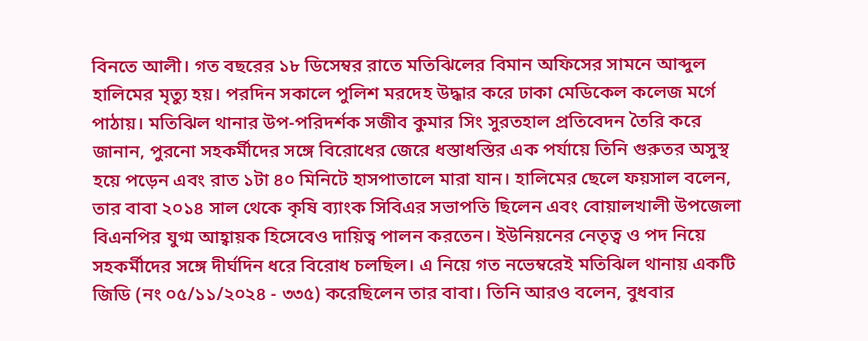বিনতে আলী। গত বছরের ১৮ ডিসেম্বর রাতে মতিঝিলের বিমান অফিসের সামনে আব্দুল হালিমের মৃত্যু হয়। পরদিন সকালে পুলিশ মরদেহ উদ্ধার করে ঢাকা মেডিকেল কলেজ মর্গে পাঠায়। মতিঝিল থানার উপ-পরিদর্শক সজীব কুমার সিং সুরতহাল প্রতিবেদন তৈরি করে জানান, পুরনো সহকর্মীদের সঙ্গে বিরোধের জেরে ধস্তাধস্তির এক পর্যায়ে তিনি গুরুতর অসুস্থ হয়ে পড়েন এবং রাত ১টা ৪০ মিনিটে হাসপাতালে মারা যান। হালিমের ছেলে ফয়সাল বলেন, তার বাবা ২০১৪ সাল থেকে কৃষি ব্যাংক সিবিএর সভাপতি ছিলেন এবং বোয়ালখালী উপজেলা বিএনপির যুগ্ম আহ্বায়ক হিসেবেও দায়িত্ব পালন করতেন। ইউনিয়নের নেতৃত্ব ও পদ নিয়ে সহকর্মীদের সঙ্গে দীর্ঘদিন ধরে বিরোধ চলছিল। এ নিয়ে গত নভেম্বরেই মতিঝিল থানায় একটি জিডি (নং ০৫/১১/২০২৪ - ৩৩৫) করেছিলেন তার বাবা। তিনি আরও বলেন, বুধবার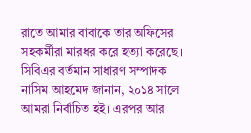রাতে আমার বাবাকে তার অফিসের সহকর্মীরা মারধর করে হত্যা করেছে। সিবিএর বর্তমান সাধারণ সম্পাদক নাসিম আহমেদ জানান, ২০১৪ সালে আমরা নির্বাচিত হই। এরপর আর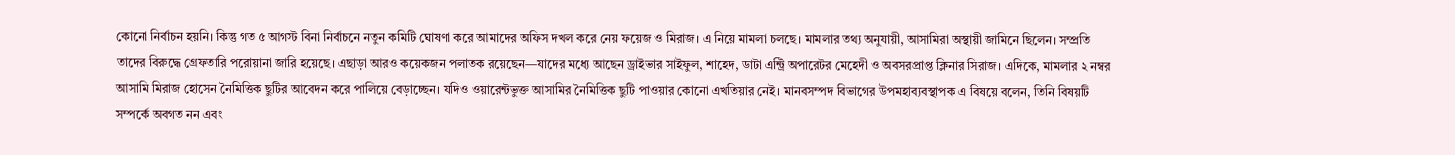কোনো নির্বাচন হয়নি। কিন্তু গত ৫ আগস্ট বিনা নির্বাচনে নতুন কমিটি ঘোষণা করে আমাদের অফিস দখল করে নেয় ফয়েজ ও মিরাজ। এ নিয়ে মামলা চলছে। মামলার তথ্য অনুযায়ী, আসামিরা অস্থায়ী জামিনে ছিলেন। সম্প্রতি তাদের বিরুদ্ধে গ্রেফতারি পরোয়ানা জারি হয়েছে। এছাড়া আরও কয়েকজন পলাতক রয়েছেন—যাদের মধ্যে আছেন ড্রাইভার সাইফুল, শাহেদ, ডাটা এন্ট্রি অপারেটর মেহেদী ও অবসরপ্রাপ্ত ক্লিনার সিরাজ। এদিকে, মামলার ২ নম্বর আসামি মিরাজ হোসেন নৈমিত্তিক ছুটির আবেদন করে পালিয়ে বেড়াচ্ছেন। যদিও ওয়ারেন্টভুক্ত আসামির নৈমিত্তিক ছুটি পাওয়ার কোনো এখতিয়ার নেই। মানবসম্পদ বিভাগের উপমহাব্যবস্থাপক এ বিষয়ে বলেন, তিনি বিষয়টি সম্পর্কে অবগত নন এবং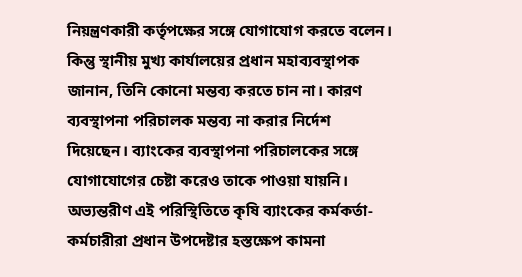নিয়ন্ত্রণকারী কর্তৃপক্ষের সঙ্গে যোগাযোগ করতে বলেন। কিন্তু স্থানীয় মুখ্য কার্যালয়ের প্রধান মহাব্যবস্থাপক জানান, তিনি কোনো মন্তব্য করতে চান না। কারণ ব্যবস্থাপনা পরিচালক মন্তব্য না করার নির্দেশ দিয়েছেন। ব্যাংকের ব্যবস্থাপনা পরিচালকের সঙ্গে যোগাযোগের চেষ্টা করেও তাকে পাওয়া যায়নি। অভ্যন্তরীণ এই পরিস্থিতিতে কৃষি ব্যাংকের কর্মকর্তা-কর্মচারীরা প্রধান উপদেষ্টার হস্তক্ষেপ কামনা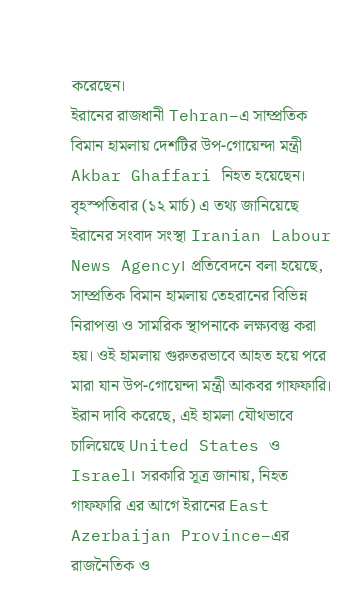করেছেন।
ইরানের রাজধানী Tehran–এ সাম্প্রতিক বিমান হামলায় দেশটির উপ-গোয়েন্দা মন্ত্রী Akbar Ghaffari নিহত হয়েছেন। বৃহস্পতিবার (১২ মার্চ) এ তথ্য জানিয়েছে ইরানের সংবাদ সংস্থা Iranian Labour News Agency। প্রতিবেদনে বলা হয়েছে, সাম্প্রতিক বিমান হামলায় তেহরানের বিভিন্ন নিরাপত্তা ও সামরিক স্থাপনাকে লক্ষ্যবস্তু করা হয়। ওই হামলায় গুরুতরভাবে আহত হয়ে পরে মারা যান উপ-গোয়েন্দা মন্ত্রী আকবর গাফফারি। ইরান দাবি করেছে, এই হামলা যৌথভাবে চালিয়েছে United States ও Israel। সরকারি সূত্র জানায়, নিহত গাফফারি এর আগে ইরানের East Azerbaijan Province–এর রাজনৈতিক ও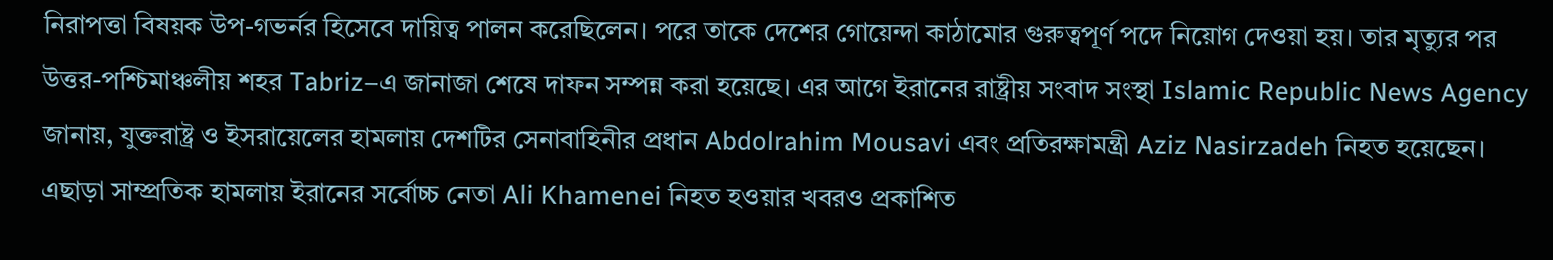নিরাপত্তা বিষয়ক উপ-গভর্নর হিসেবে দায়িত্ব পালন করেছিলেন। পরে তাকে দেশের গোয়েন্দা কাঠামোর গুরুত্বপূর্ণ পদে নিয়োগ দেওয়া হয়। তার মৃত্যুর পর উত্তর-পশ্চিমাঞ্চলীয় শহর Tabriz–এ জানাজা শেষে দাফন সম্পন্ন করা হয়েছে। এর আগে ইরানের রাষ্ট্রীয় সংবাদ সংস্থা Islamic Republic News Agency জানায়, যুক্তরাষ্ট্র ও ইসরায়েলের হামলায় দেশটির সেনাবাহিনীর প্রধান Abdolrahim Mousavi এবং প্রতিরক্ষামন্ত্রী Aziz Nasirzadeh নিহত হয়েছেন। এছাড়া সাম্প্রতিক হামলায় ইরানের সর্বোচ্চ নেতা Ali Khamenei নিহত হওয়ার খবরও প্রকাশিত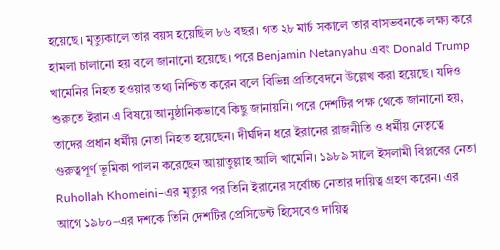হয়েছে। মৃত্যুকালে তার বয়স হয়েছিল ৮৬ বছর। গত ২৮ মার্চ সকালে তার বাসভবনকে লক্ষ্য করে হামলা চালানো হয় বলে জানানো হয়েছে। পরে Benjamin Netanyahu এবং Donald Trump খামেনির নিহত হওয়ার তথ্য নিশ্চিত করেন বলে বিভিন্ন প্রতিবেদনে উল্লেখ করা হয়েছে। যদিও শুরুতে ইরান এ বিষয়ে আনুষ্ঠানিকভাবে কিছু জানায়নি। পরে দেশটির পক্ষ থেকে জানানো হয়, তাদের প্রধান ধর্মীয় নেতা নিহত হয়েছেন। দীর্ঘদিন ধরে ইরানের রাজনীতি ও ধর্মীয় নেতৃত্বে গুরুত্বপূর্ণ ভূমিকা পালন করেছেন আয়াতুল্লাহ আলি খামেনি। ১৯৮৯ সালে ইসলামী বিপ্লবের নেতা Ruhollah Khomeini–এর মৃত্যুর পর তিনি ইরানের সর্বোচ্চ নেতার দায়িত্ব গ্রহণ করেন। এর আগে ১৯৮০–এর দশকে তিনি দেশটির প্রেসিডেন্ট হিসেবেও দায়িত্ব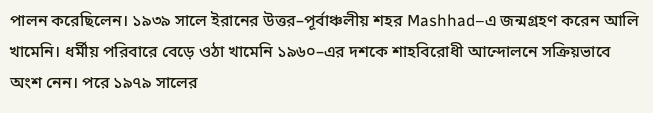পালন করেছিলেন। ১৯৩৯ সালে ইরানের উত্তর–পূর্বাঞ্চলীয় শহর Mashhad–এ জন্মগ্রহণ করেন আলি খামেনি। ধর্মীয় পরিবারে বেড়ে ওঠা খামেনি ১৯৬০–এর দশকে শাহবিরোধী আন্দোলনে সক্রিয়ভাবে অংশ নেন। পরে ১৯৭৯ সালের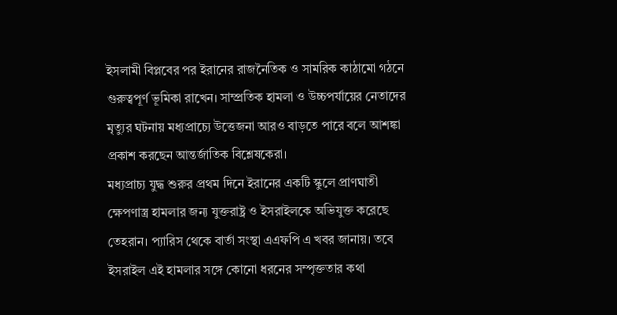ইসলামী বিপ্লবের পর ইরানের রাজনৈতিক ও সামরিক কাঠামো গঠনে গুরুত্বপূর্ণ ভূমিকা রাখেন। সাম্প্রতিক হামলা ও উচ্চপর্যায়ের নেতাদের মৃত্যুর ঘটনায় মধ্যপ্রাচ্যে উত্তেজনা আরও বাড়তে পারে বলে আশঙ্কা প্রকাশ করছেন আন্তর্জাতিক বিশ্লেষকেরা।
মধ্যপ্রাচ্য যুদ্ধ শুরুর প্রথম দিনে ইরানের একটি স্কুলে প্রাণঘাতী ক্ষেপণাস্ত্র হামলার জন্য যুক্তরাষ্ট্র ও ইসরাইলকে অভিযুক্ত করেছে তেহরান। প্যারিস থেকে বার্তা সংস্থা এএফপি এ খবর জানায়। তবে ইসরাইল এই হামলার সঙ্গে কোনো ধরনের সম্পৃক্ততার কথা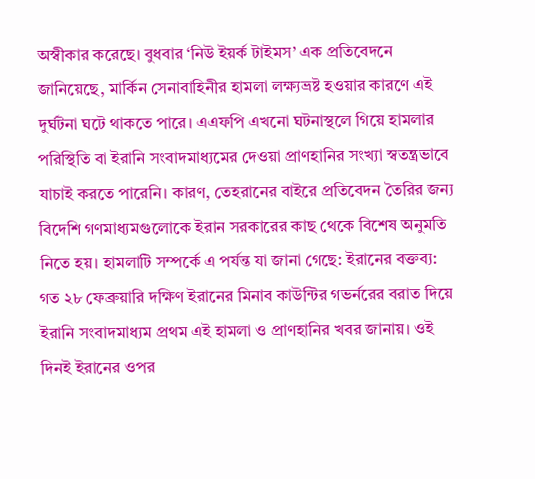অস্বীকার করেছে। বুধবার ‘নিউ ইয়র্ক টাইমস’ এক প্রতিবেদনে জানিয়েছে, মার্কিন সেনাবাহিনীর হামলা লক্ষ্যভ্রষ্ট হওয়ার কারণে এই দুর্ঘটনা ঘটে থাকতে পারে। এএফপি এখনো ঘটনাস্থলে গিয়ে হামলার পরিস্থিতি বা ইরানি সংবাদমাধ্যমের দেওয়া প্রাণহানির সংখ্যা স্বতন্ত্রভাবে যাচাই করতে পারেনি। কারণ, তেহরানের বাইরে প্রতিবেদন তৈরির জন্য বিদেশি গণমাধ্যমগুলোকে ইরান সরকারের কাছ থেকে বিশেষ অনুমতি নিতে হয়। হামলাটি সম্পর্কে এ পর্যন্ত যা জানা গেছে: ইরানের বক্তব্য: গত ২৮ ফেব্রুয়ারি দক্ষিণ ইরানের মিনাব কাউন্টির গভর্নরের বরাত দিয়ে ইরানি সংবাদমাধ্যম প্রথম এই হামলা ও প্রাণহানির খবর জানায়। ওই দিনই ইরানের ওপর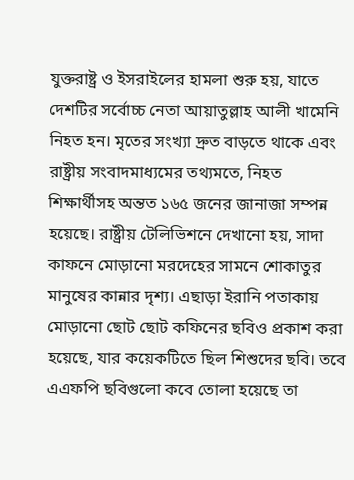যুক্তরাষ্ট্র ও ইসরাইলের হামলা শুরু হয়, যাতে দেশটির সর্বোচ্চ নেতা আয়াতুল্লাহ আলী খামেনি নিহত হন। মৃতের সংখ্যা দ্রুত বাড়তে থাকে এবং রাষ্ট্রীয় সংবাদমাধ্যমের তথ্যমতে, নিহত শিক্ষার্থীসহ অন্তত ১৬৫ জনের জানাজা সম্পন্ন হয়েছে। রাষ্ট্রীয় টেলিভিশনে দেখানো হয়, সাদা কাফনে মোড়ানো মরদেহের সামনে শোকাতুর মানুষের কান্নার দৃশ্য। এছাড়া ইরানি পতাকায় মোড়ানো ছোট ছোট কফিনের ছবিও প্রকাশ করা হয়েছে, যার কয়েকটিতে ছিল শিশুদের ছবি। তবে এএফপি ছবিগুলো কবে তোলা হয়েছে তা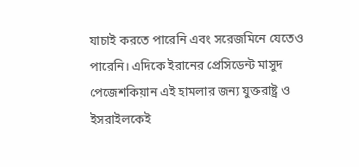যাচাই করতে পারেনি এবং সরেজমিনে যেতেও পারেনি। এদিকে ইরানের প্রেসিডেন্ট মাসুদ পেজেশকিয়ান এই হামলার জন্য যুক্তরাষ্ট্র ও ইসরাইলকেই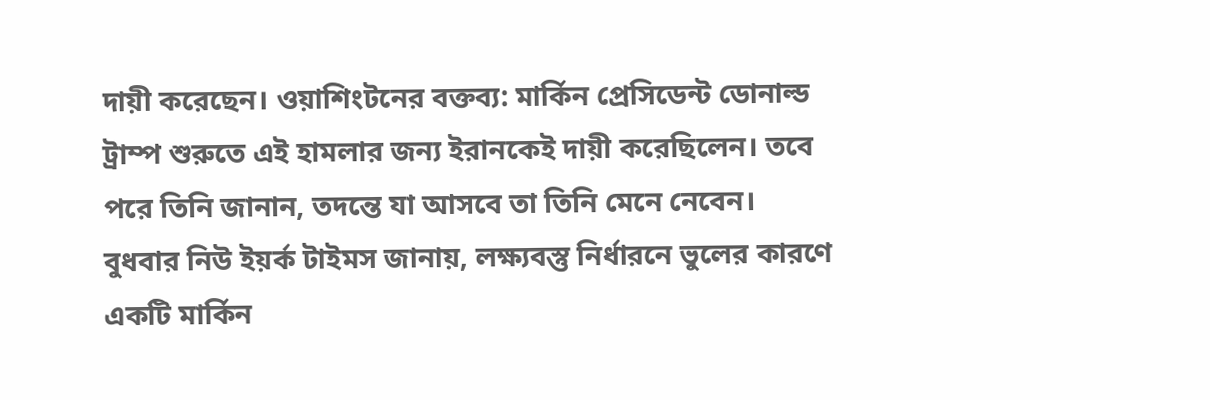দায়ী করেছেন। ওয়াশিংটনের বক্তব্য: মার্কিন প্রেসিডেন্ট ডোনাল্ড ট্রাম্প শুরুতে এই হামলার জন্য ইরানকেই দায়ী করেছিলেন। তবে পরে তিনি জানান, তদন্তে যা আসবে তা তিনি মেনে নেবেন। বুধবার নিউ ইয়র্ক টাইমস জানায়, লক্ষ্যবস্তু নির্ধারনে ভুলের কারণে একটি মার্কিন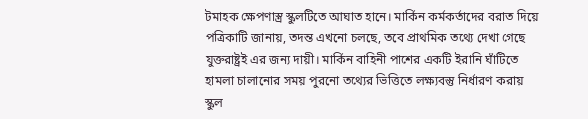টমাহক ক্ষেপণাস্ত্র স্কুলটিতে আঘাত হানে। মার্কিন কর্মকর্তাদের বরাত দিয়ে পত্রিকাটি জানায়, তদন্ত এখনো চলছে, তবে প্রাথমিক তথ্যে দেখা গেছে যুক্তরাষ্ট্রই এর জন্য দায়ী। মার্কিন বাহিনী পাশের একটি ইরানি ঘাঁটিতে হামলা চালানোর সময় পুরনো তথ্যের ভিত্তিতে লক্ষ্যবস্তু নির্ধারণ করায় স্কুল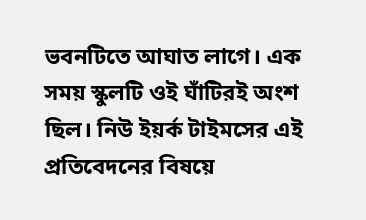ভবনটিতে আঘাত লাগে। এক সময় স্কুলটি ওই ঘাঁটিরই অংশ ছিল। নিউ ইয়র্ক টাইমসের এই প্রতিবেদনের বিষয়ে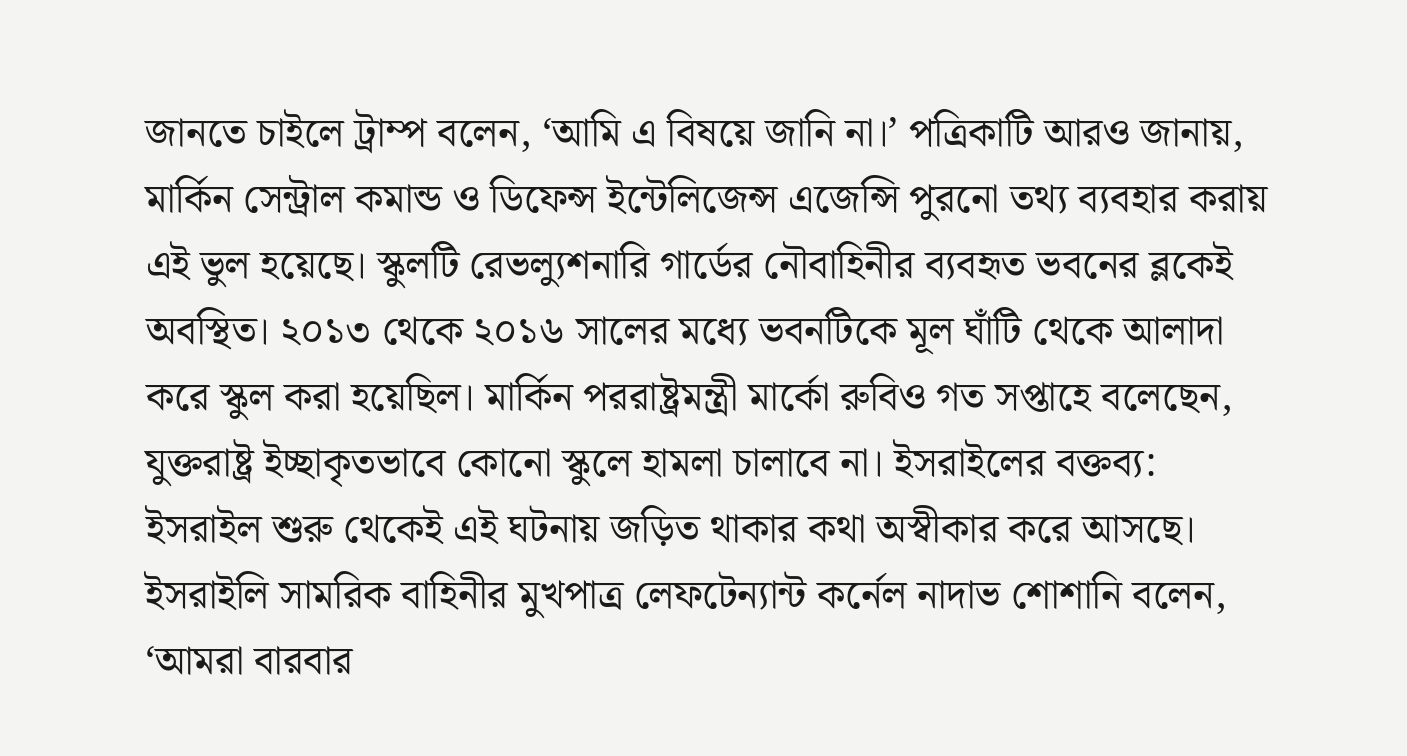জানতে চাইলে ট্রাম্প বলেন, ‘আমি এ বিষয়ে জানি না।’ পত্রিকাটি আরও জানায়, মার্কিন সেন্ট্রাল কমান্ড ও ডিফেন্স ইন্টেলিজেন্স এজেন্সি পুরনো তথ্য ব্যবহার করায় এই ভুল হয়েছে। স্কুলটি রেভল্যুশনারি গার্ডের নৌবাহিনীর ব্যবহৃত ভবনের ব্লকেই অবস্থিত। ২০১৩ থেকে ২০১৬ সালের মধ্যে ভবনটিকে মূল ঘাঁটি থেকে আলাদা করে স্কুল করা হয়েছিল। মার্কিন পররাষ্ট্রমন্ত্রী মার্কো রুবিও গত সপ্তাহে বলেছেন, যুক্তরাষ্ট্র ইচ্ছাকৃতভাবে কোনো স্কুলে হামলা চালাবে না। ইসরাইলের বক্তব্য: ইসরাইল শুরু থেকেই এই ঘটনায় জড়িত থাকার কথা অস্বীকার করে আসছে। ইসরাইলি সামরিক বাহিনীর মুখপাত্র লেফটেন্যান্ট কর্নেল নাদাভ শোশানি বলেন, ‘আমরা বারবার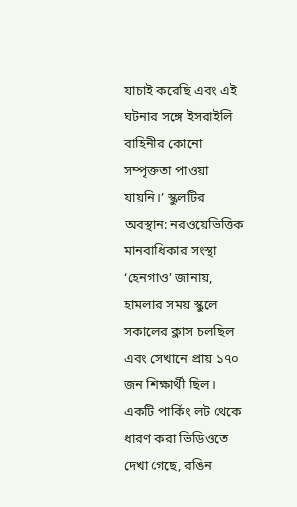যাচাই করেছি এবং এই ঘটনার সঙ্গে ইসরাইলি বাহিনীর কোনো সম্পৃক্ততা পাওয়া যায়নি।’ স্কুলটির অবস্থান: নরওয়েভিত্তিক মানবাধিকার সংস্থা ‘হেনগাও’ জানায়, হামলার সময় স্কুলে সকালের ক্লাস চলছিল এবং সেখানে প্রায় ১৭০ জন শিক্ষার্থী ছিল। একটি পার্কিং লট থেকে ধারণ করা ভিডিওতে দেখা গেছে, রঙিন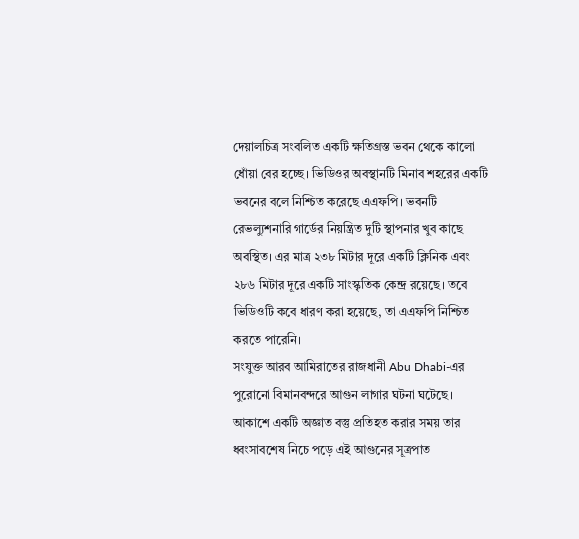দেয়ালচিত্র সংবলিত একটি ক্ষতিগ্রস্ত ভবন থেকে কালো ধোঁয়া বের হচ্ছে। ভিডিওর অবস্থানটি মিনাব শহরের একটি ভবনের বলে নিশ্চিত করেছে এএফপি। ভবনটি রেভল্যুশনারি গার্ডের নিয়ন্ত্রিত দুটি স্থাপনার খুব কাছে অবস্থিত। এর মাত্র ২৩৮ মিটার দূরে একটি ক্লিনিক এবং ২৮৬ মিটার দূরে একটি সাংস্কৃতিক কেন্দ্র রয়েছে। তবে ভিডিওটি কবে ধারণ করা হয়েছে, তা এএফপি নিশ্চিত করতে পারেনি।
সংযুক্ত আরব আমিরাতের রাজধানী Abu Dhabi-এর পুরোনো বিমানবন্দরে আগুন লাগার ঘটনা ঘটেছে। আকাশে একটি অজ্ঞাত বস্তু প্রতিহত করার সময় তার ধ্বংসাবশেষ নিচে পড়ে এই আগুনের সূত্রপাত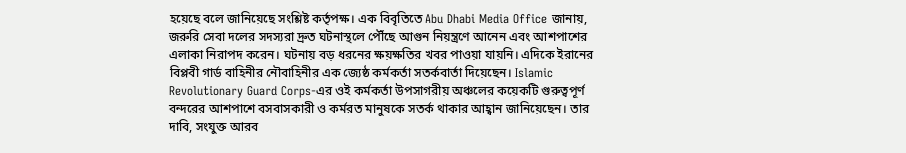হয়েছে বলে জানিয়েছে সংশ্লিষ্ট কর্তৃপক্ষ। এক বিবৃতিতে Abu Dhabi Media Office জানায়, জরুরি সেবা দলের সদস্যরা দ্রুত ঘটনাস্থলে পৌঁছে আগুন নিয়ন্ত্রণে আনেন এবং আশপাশের এলাকা নিরাপদ করেন। ঘটনায় বড় ধরনের ক্ষয়ক্ষতির খবর পাওয়া যায়নি। এদিকে ইরানের বিপ্লবী গার্ড বাহিনীর নৌবাহিনীর এক জ্যেষ্ঠ কর্মকর্তা সতর্কবার্তা দিয়েছেন। Islamic Revolutionary Guard Corps-এর ওই কর্মকর্তা উপসাগরীয় অঞ্চলের কয়েকটি গুরুত্বপূর্ণ বন্দরের আশপাশে বসবাসকারী ও কর্মরত মানুষকে সতর্ক থাকার আহ্বান জানিয়েছেন। তার দাবি, সংযুক্ত আরব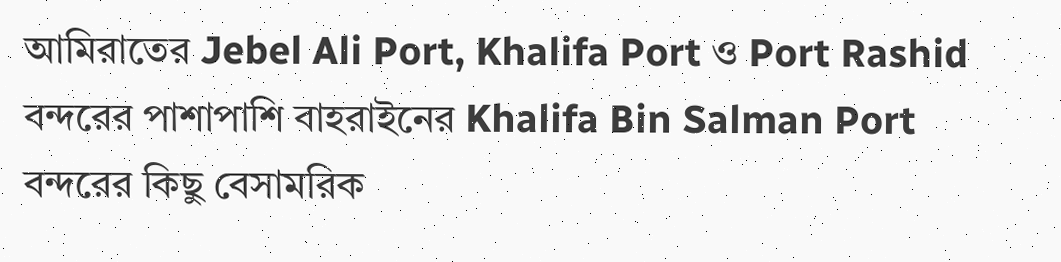আমিরাতের Jebel Ali Port, Khalifa Port ও Port Rashid বন্দরের পাশাপাশি বাহরাইনের Khalifa Bin Salman Port বন্দরের কিছু বেসামরিক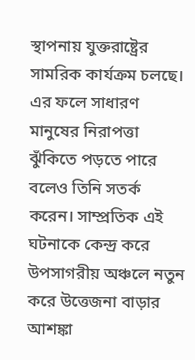স্থাপনায় যুক্তরাষ্ট্রের সামরিক কার্যক্রম চলছে। এর ফলে সাধারণ মানুষের নিরাপত্তা ঝুঁকিতে পড়তে পারে বলেও তিনি সতর্ক করেন। সাম্প্রতিক এই ঘটনাকে কেন্দ্র করে উপসাগরীয় অঞ্চলে নতুন করে উত্তেজনা বাড়ার আশঙ্কা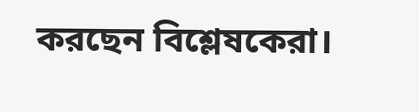করছেন বিশ্লেষকেরা।